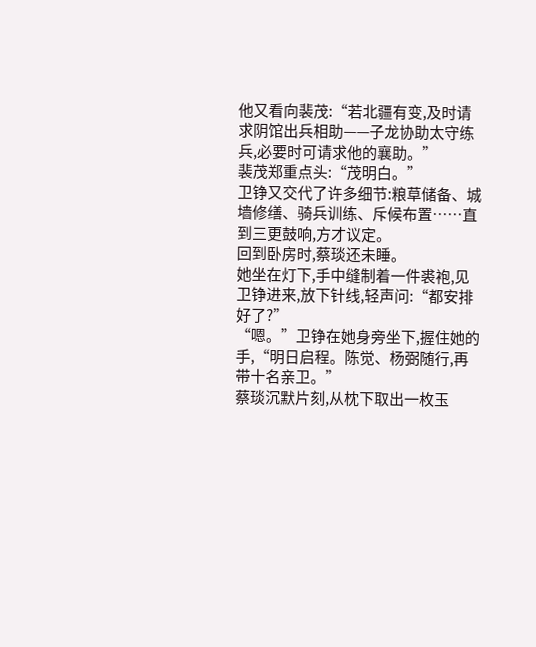他又看向裴茂:“若北疆有变,及时请求阴馆出兵相助——子龙协助太守练兵,必要时可请求他的襄助。”
裴茂郑重点头:“茂明白。”
卫铮又交代了许多细节:粮草储备、城墙修缮、骑兵训练、斥候布置……直到三更鼓响,方才议定。
回到卧房时,蔡琰还未睡。
她坐在灯下,手中缝制着一件裘袍,见卫铮进来,放下针线,轻声问:“都安排好了?”
“嗯。”卫铮在她身旁坐下,握住她的手,“明日启程。陈觉、杨弼随行,再带十名亲卫。”
蔡琰沉默片刻,从枕下取出一枚玉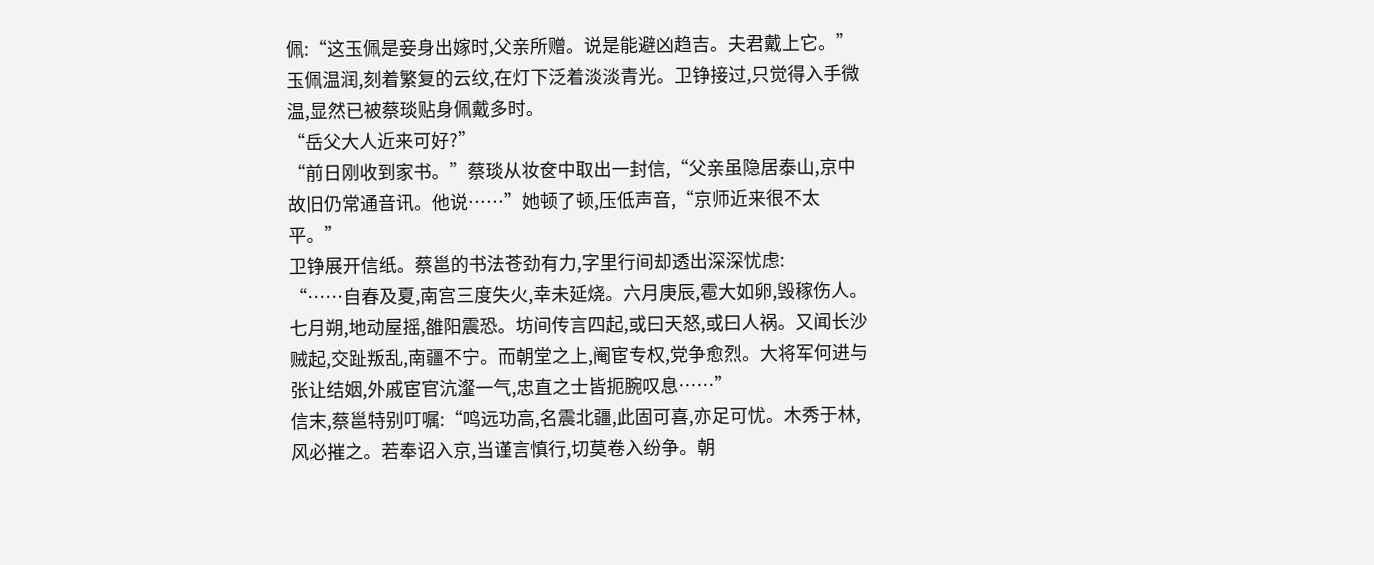佩:“这玉佩是妾身出嫁时,父亲所赠。说是能避凶趋吉。夫君戴上它。”
玉佩温润,刻着繁复的云纹,在灯下泛着淡淡青光。卫铮接过,只觉得入手微温,显然已被蔡琰贴身佩戴多时。
“岳父大人近来可好?”
“前日刚收到家书。”蔡琰从妆奁中取出一封信,“父亲虽隐居泰山,京中故旧仍常通音讯。他说……”她顿了顿,压低声音,“京师近来很不太平。”
卫铮展开信纸。蔡邕的书法苍劲有力,字里行间却透出深深忧虑:
“……自春及夏,南宫三度失火,幸未延烧。六月庚辰,雹大如卵,毁稼伤人。七月朔,地动屋摇,雒阳震恐。坊间传言四起,或曰天怒,或曰人祸。又闻长沙贼起,交趾叛乱,南疆不宁。而朝堂之上,阉宦专权,党争愈烈。大将军何进与张让结姻,外戚宦官沆瀣一气,忠直之士皆扼腕叹息……”
信末,蔡邕特别叮嘱:“鸣远功高,名震北疆,此固可喜,亦足可忧。木秀于林,风必摧之。若奉诏入京,当谨言慎行,切莫卷入纷争。朝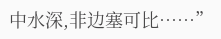中水深,非边塞可比……”